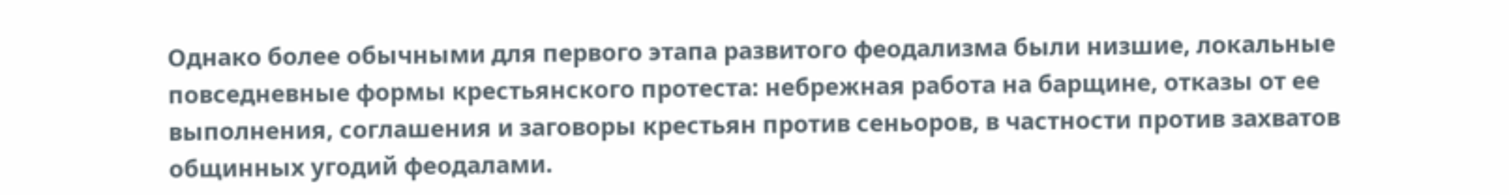Однако более обычными для первого этапа развитого феодализма были низшие, локальные повседневные формы крестьянского протеста: небрежная работа на барщине, отказы от ее выполнения, соглашения и заговоры крестьян против сеньоров, в частности против захватов общинных угодий феодалами.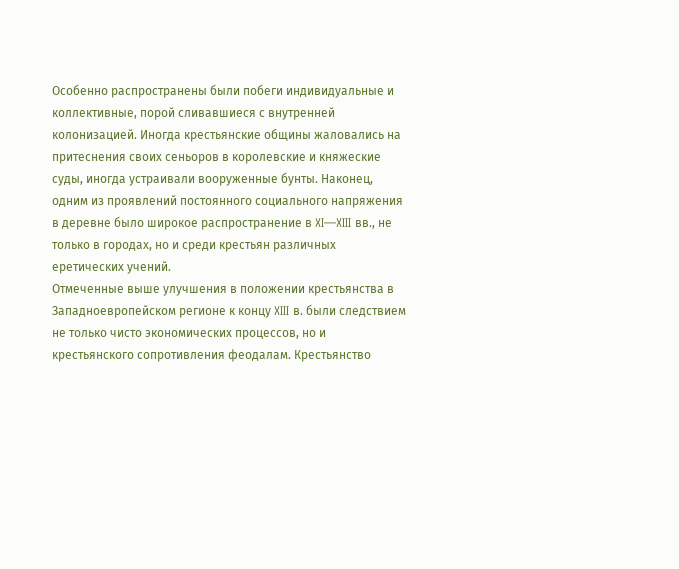Особенно распространены были побеги индивидуальные и коллективные, порой сливавшиеся с внутренней колонизацией. Иногда крестьянские общины жаловались на притеснения своих сеньоров в королевские и княжеские суды, иногда устраивали вооруженные бунты. Наконец, одним из проявлений постоянного социального напряжения в деревне было широкое распространение в XI—XIII вв., не только в городах, но и среди крестьян различных еретических учений.
Отмеченные выше улучшения в положении крестьянства в Западноевропейском регионе к концу XIII в. были следствием не только чисто экономических процессов, но и крестьянского сопротивления феодалам. Крестьянство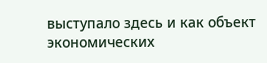выступало здесь и как объект экономических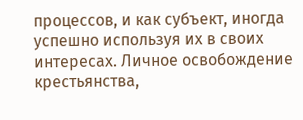процессов, и как субъект, иногда успешно используя их в своих интересах. Личное освобождение крестьянства,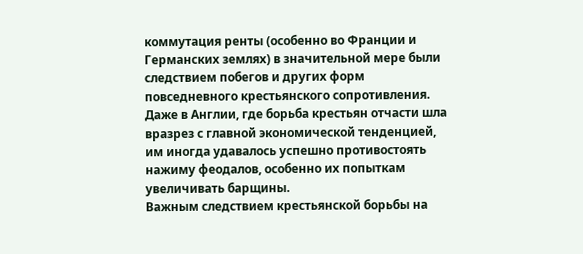коммутация ренты (особенно во Франции и Германских землях) в значительной мере были следствием побегов и других форм повседневного крестьянского сопротивления. Даже в Англии, где борьба крестьян отчасти шла вразрез с главной экономической тенденцией, им иногда удавалось успешно противостоять нажиму феодалов, особенно их попыткам увеличивать барщины.
Важным следствием крестьянской борьбы на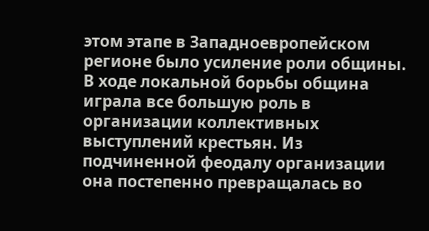этом этапе в Западноевропейском регионе было усиление роли общины. В ходе локальной борьбы община играла все большую роль в организации коллективных выступлений крестьян. Из подчиненной феодалу организации она постепенно превращалась во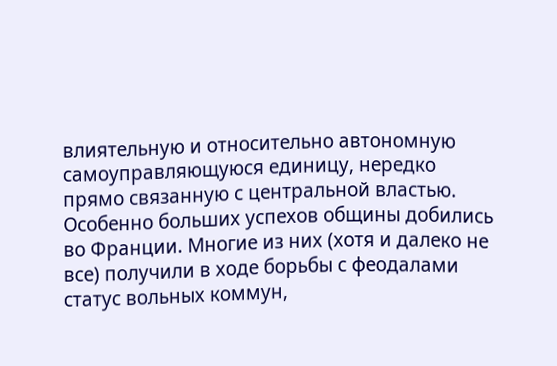влиятельную и относительно автономную самоуправляющуюся единицу, нередко прямо связанную с центральной властью. Особенно больших успехов общины добились во Франции. Многие из них (хотя и далеко не все) получили в ходе борьбы с феодалами статус вольных коммун,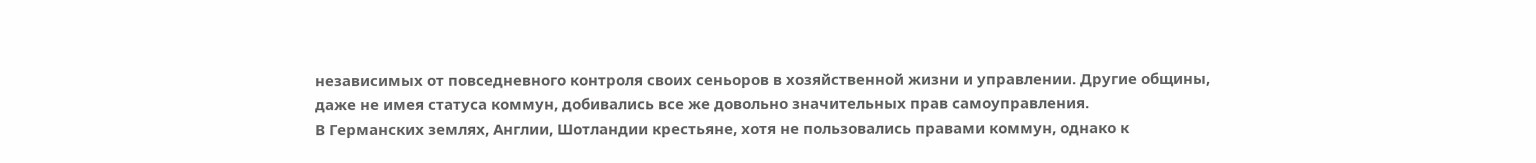независимых от повседневного контроля своих сеньоров в хозяйственной жизни и управлении. Другие общины, даже не имея статуса коммун, добивались все же довольно значительных прав самоуправления.
В Германских землях, Англии, Шотландии крестьяне, хотя не пользовались правами коммун, однако к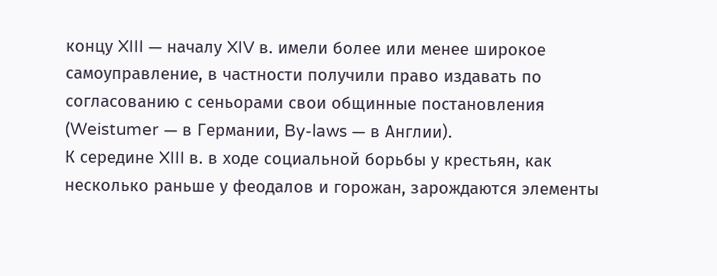концу XIII — началу XIV в. имели более или менее широкое самоуправление, в частности получили право издавать по согласованию с сеньорами свои общинные постановления (Weistumer — в Германии, By-laws — в Англии).
К середине XIII в. в ходе социальной борьбы у крестьян, как несколько раньше у феодалов и горожан, зарождаются элементы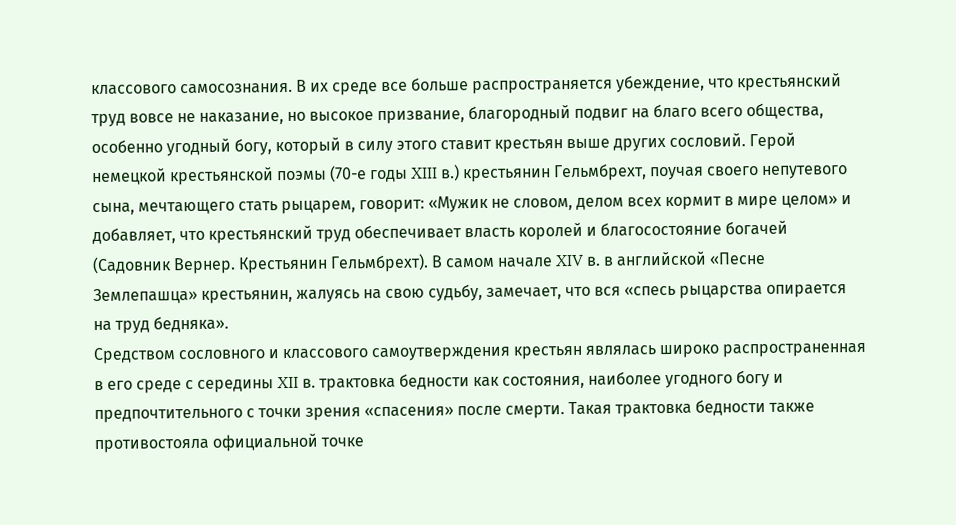классового самосознания. В их среде все больше распространяется убеждение, что крестьянский труд вовсе не наказание, но высокое призвание, благородный подвиг на благо всего общества, особенно угодный богу, который в силу этого ставит крестьян выше других сословий. Герой немецкой крестьянской поэмы (70-е годы XIII в.) крестьянин Гельмбрехт, поучая своего непутевого сына, мечтающего стать рыцарем, говорит: «Мужик не словом, делом всех кормит в мире целом» и добавляет, что крестьянский труд обеспечивает власть королей и благосостояние богачей (Садовник Вернер. Крестьянин Гельмбрехт). В самом начале XIV в. в английской «Песне Землепашца» крестьянин, жалуясь на свою судьбу, замечает, что вся «спесь рыцарства опирается на труд бедняка».
Средством сословного и классового самоутверждения крестьян являлась широко распространенная в его среде с середины XII в. трактовка бедности как состояния, наиболее угодного богу и предпочтительного с точки зрения «спасения» после смерти. Такая трактовка бедности также противостояла официальной точке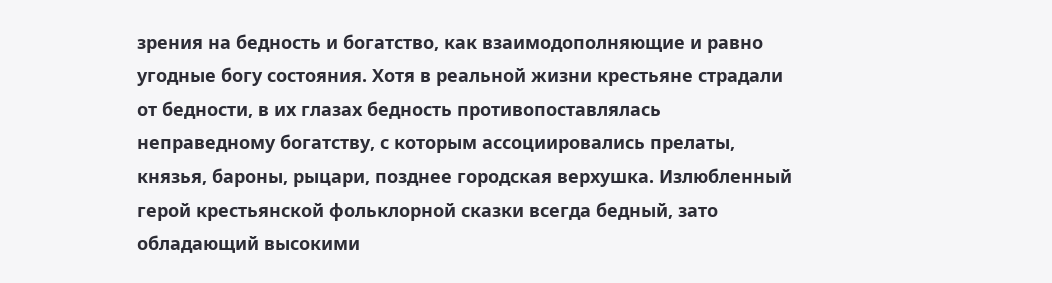зрения на бедность и богатство, как взаимодополняющие и равно угодные богу состояния. Хотя в реальной жизни крестьяне страдали от бедности, в их глазах бедность противопоставлялась неправедному богатству, с которым ассоциировались прелаты, князья, бароны, рыцари, позднее городская верхушка. Излюбленный герой крестьянской фольклорной сказки всегда бедный, зато обладающий высокими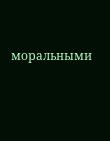моральными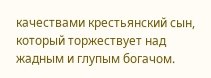качествами крестьянский сын, который торжествует над жадным и глупым богачом.